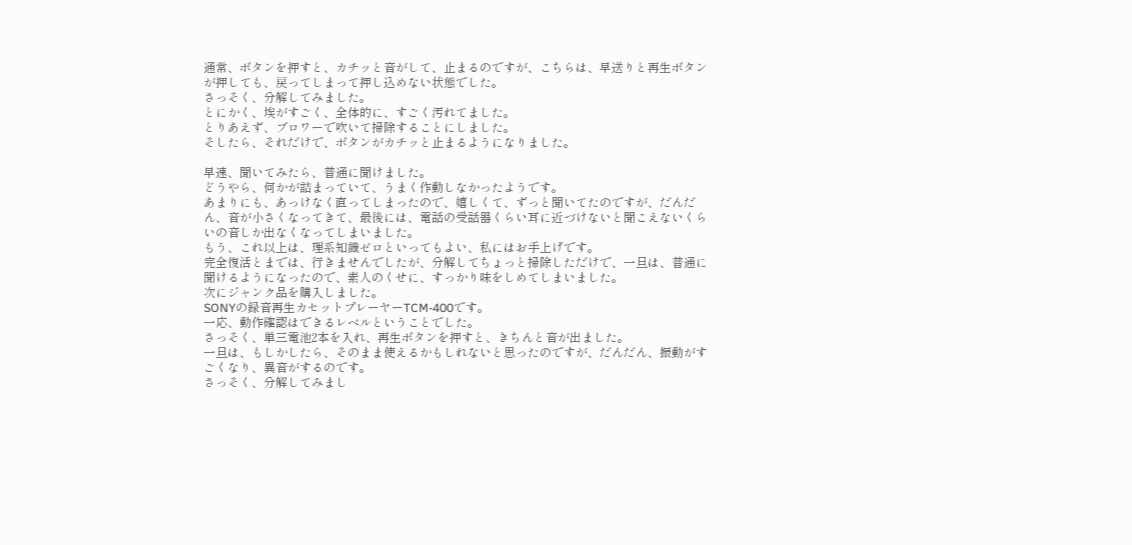通常、ボタンを押すと、カチッと音がして、止まるのですが、こちらは、早送りと再生ボタンが押しても、戻ってしまって押し込めない状態でした。
さっそく、分解してみました。
とにかく、埃がすごく、全体的に、すごく汚れてました。
とりあえず、ブロワーで吹いて掃除することにしました。
そしたら、それだけで、ボタンがカチッと止まるようになりました。

早速、聞いてみたら、普通に聞けました。
どうやら、何かが詰まっていて、うまく作動しなかったようです。
あまりにも、あっけなく直ってしまったので、嬉しくて、ずっと聞いてたのですが、だんだん、音が小さくなってきて、最後には、電話の受話器くらい耳に近づけないと聞こえないくらいの音しか出なくなってしまいました。
もう、これ以上は、理系知識ゼロといってもよい、私にはお手上げです。
完全復活とまでは、行きませんでしたが、分解してちょっと掃除しただけで、一旦は、普通に聞けるようになったので、素人のくせに、すっかり味をしめてしまいました。
次にジャンク品を購入しました。
SONYの録音再生カセットプレーヤーTCM-400です。
一応、動作確認はできるレベルということでした。
さっそく、単三電池2本を入れ、再生ボタンを押すと、きちんと音が出ました。
一旦は、もしかしたら、そのまま使えるかもしれないと思ったのですが、だんだん、振動がすごくなり、異音がするのです。
さっそく、分解してみまし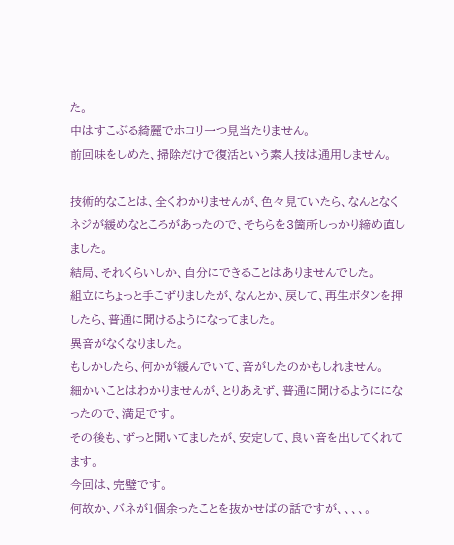た。
中はすこぶる綺麗でホコリ一つ見当たりません。
前回味をしめた、掃除だけで復活という素人技は通用しません。

技術的なことは、全くわかりませんが、色々見ていたら、なんとなくネジが緩めなところがあったので、そちらを3箇所しっかり締め直しました。
結局、それくらいしか、自分にできることはありませんでした。
組立にちょっと手こずりましたが、なんとか、戻して、再生ボタンを押したら、普通に聞けるようになってました。
異音がなくなりました。
もしかしたら、何かが緩んでいて、音がしたのかもしれません。
細かいことはわかりませんが、とりあえず、普通に聞けるようにになったので、満足です。
その後も、ずっと聞いてましたが、安定して、良い音を出してくれてます。
今回は、完璧です。
何故か、バネが1個余ったことを抜かせばの話ですが、、、、。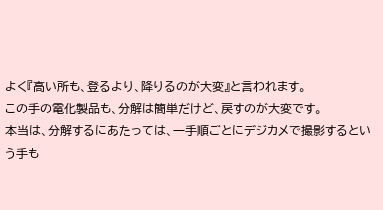よく『高い所も、登るより、降りるのが大変』と言われます。
この手の電化製品も、分解は簡単だけど、戻すのが大変です。
本当は、分解するにあたっては、一手順ごとにデジカメで撮影するという手も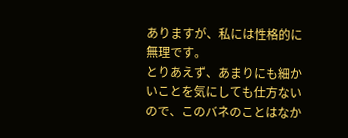ありますが、私には性格的に無理です。
とりあえず、あまりにも細かいことを気にしても仕方ないので、このバネのことはなか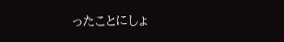ったことにしょ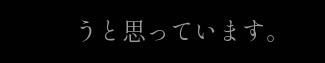うと思っています。